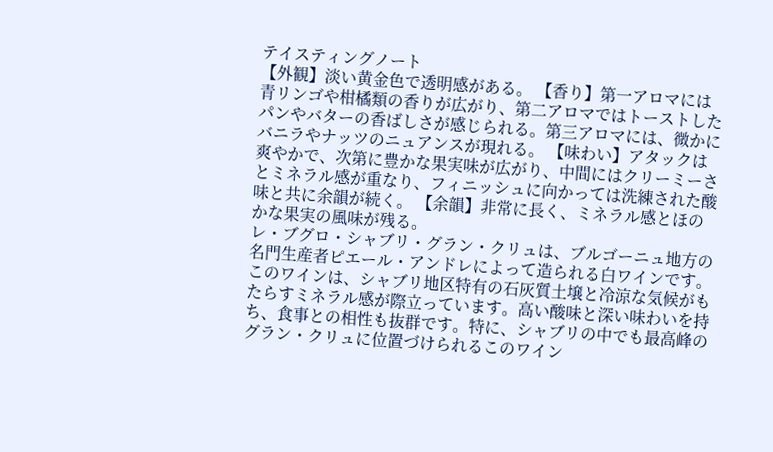テイスティングノート
【外観】淡い黄金色で透明感がある。 【香り】第一アロマには青リンゴや柑橘類の香りが広がり、第二アロマではトーストしたパンやバターの香ばしさが感じられる。第三アロマには、微かにバニラやナッツのニュアンスが現れる。 【味わい】アタックは爽やかで、次第に豊かな果実味が広がり、中間にはクリーミーさとミネラル感が重なり、フィニッシュに向かっては洗練された酸味と共に余韻が続く。 【余韻】非常に長く、ミネラル感とほのかな果実の風味が残る。
レ・ブグロ・シャブリ・グラン・クリュは、ブルゴーニュ地方の名門生産者ピエール・アンドレによって造られる白ワインです。このワインは、シャブリ地区特有の石灰質土壌と冷涼な気候がもたらすミネラル感が際立っています。高い酸味と深い味わいを持ち、食事との相性も抜群です。特に、シャブリの中でも最高峰のグラン・クリュに位置づけられるこのワイン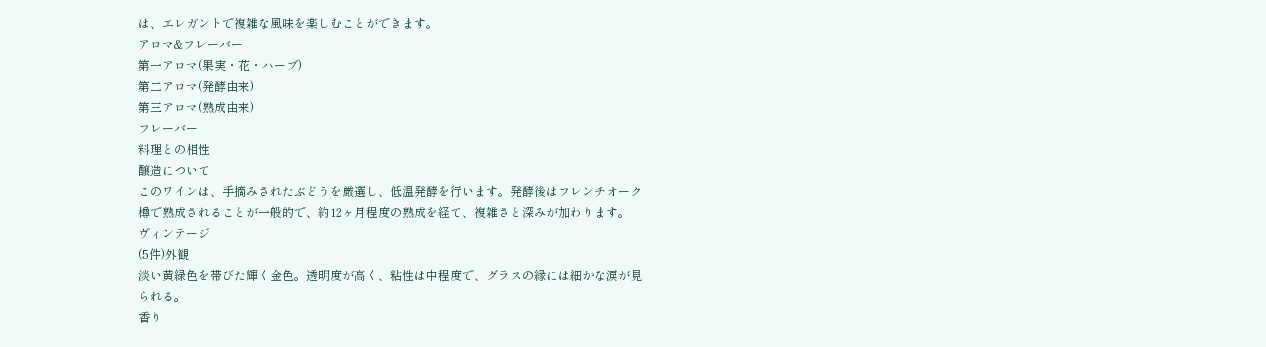は、エレガントで複雑な風味を楽しむことができます。
アロマ&フレーバー
第一アロマ(果実・花・ハーブ)
第二アロマ(発酵由来)
第三アロマ(熟成由来)
フレーバー
料理との相性
醸造について
このワインは、手摘みされたぶどうを厳選し、低温発酵を行います。発酵後はフレンチオーク樽で熟成されることが一般的で、約12ヶ月程度の熟成を経て、複雑さと深みが加わります。
ヴィンテージ
(5件)外観
淡い黄緑色を帯びた輝く金色。透明度が高く、粘性は中程度で、グラスの縁には細かな涙が見られる。
香り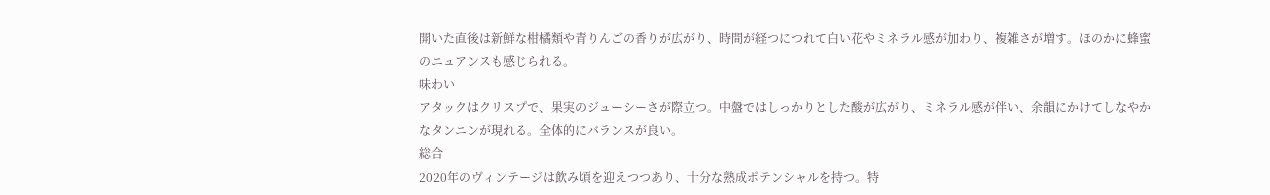開いた直後は新鮮な柑橘類や青りんごの香りが広がり、時間が経つにつれて白い花やミネラル感が加わり、複雑さが増す。ほのかに蜂蜜のニュアンスも感じられる。
味わい
アタックはクリスプで、果実のジューシーさが際立つ。中盤ではしっかりとした酸が広がり、ミネラル感が伴い、余韻にかけてしなやかなタンニンが現れる。全体的にバランスが良い。
総合
2020年のヴィンテージは飲み頃を迎えつつあり、十分な熟成ポテンシャルを持つ。特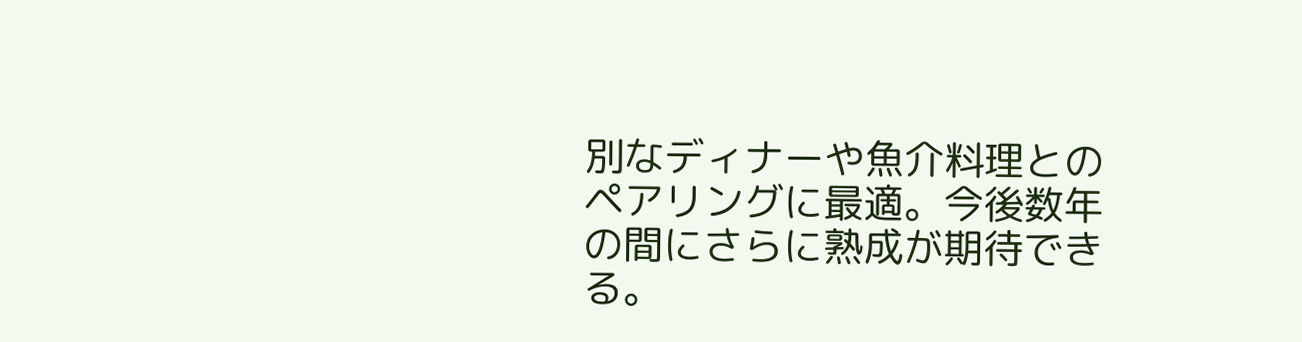別なディナーや魚介料理とのペアリングに最適。今後数年の間にさらに熟成が期待できる。